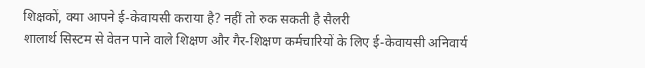शिक्षकों, क्या आपने ई-केवायसी कराया है? नहीं तो रुक सकती है सैलरी
शालार्थ सिस्टम से वेतन पाने वाले शिक्षण और गैर-शिक्षण कर्मचारियों के लिए ई-केवायसी अनिवार्य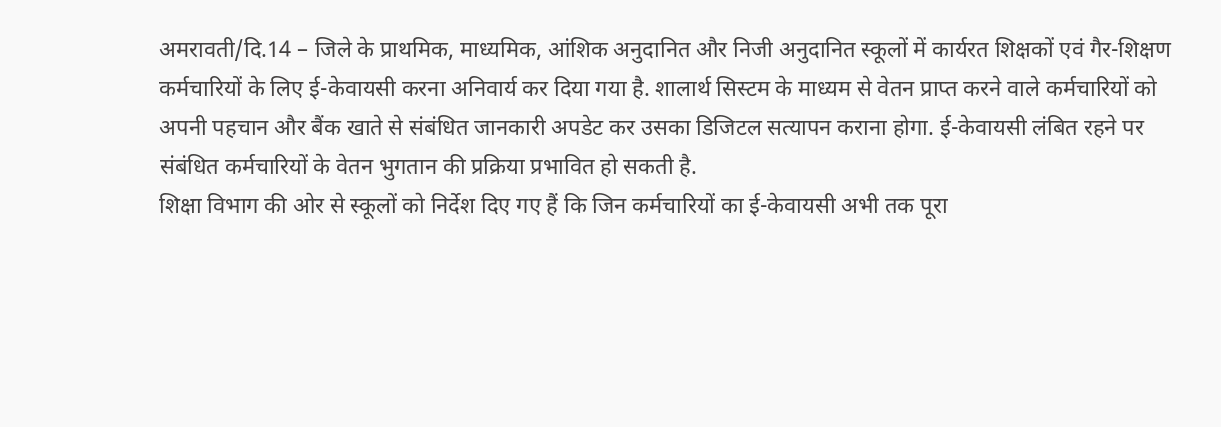अमरावती/दि.14 – जिले के प्राथमिक, माध्यमिक, आंशिक अनुदानित और निजी अनुदानित स्कूलों में कार्यरत शिक्षकों एवं गैर-शिक्षण कर्मचारियों के लिए ई-केवायसी करना अनिवार्य कर दिया गया है. शालार्थ सिस्टम के माध्यम से वेतन प्राप्त करने वाले कर्मचारियों को अपनी पहचान और बैंक खाते से संबंधित जानकारी अपडेट कर उसका डिजिटल सत्यापन कराना होगा. ई-केवायसी लंबित रहने पर संबंधित कर्मचारियों के वेतन भुगतान की प्रक्रिया प्रभावित हो सकती है.
शिक्षा विभाग की ओर से स्कूलों को निर्देश दिए गए हैं कि जिन कर्मचारियों का ई-केवायसी अभी तक पूरा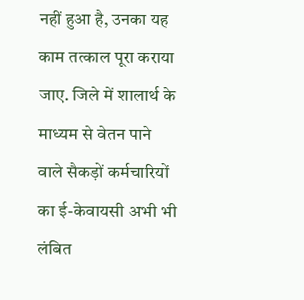नहीं हुआ है, उनका यह काम तत्काल पूरा कराया जाए. जिले में शालार्थ के माध्यम से वेतन पाने वाले सैकड़ों कर्मचारियों का ई-केवायसी अभी भी लंबित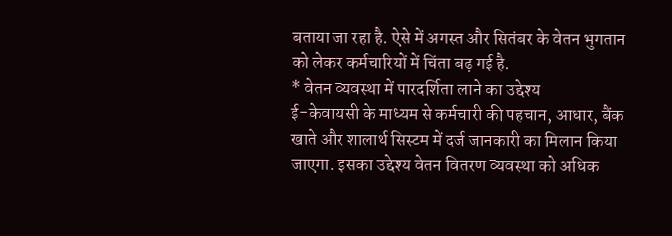बताया जा रहा है. ऐसे में अगस्त और सितंबर के वेतन भुगतान को लेकर कर्मचारियों में चिंता बढ़ गई है.
* वेतन व्यवस्था में पारदर्शिता लाने का उद्देश्य
ई-केवायसी के माध्यम से कर्मचारी की पहचान, आधार, बैंक खाते और शालार्थ सिस्टम में दर्ज जानकारी का मिलान किया जाएगा. इसका उद्देश्य वेतन वितरण व्यवस्था को अधिक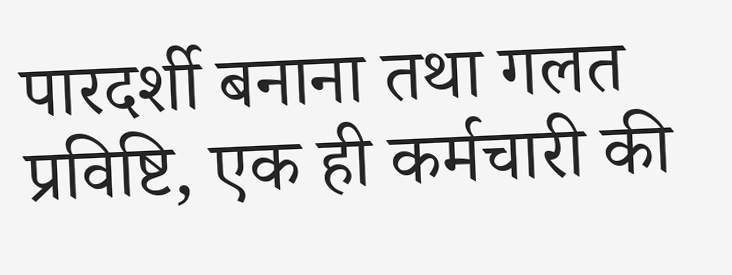पारदर्शी बनाना तथा गलत प्रविष्टि, एक ही कर्मचारी की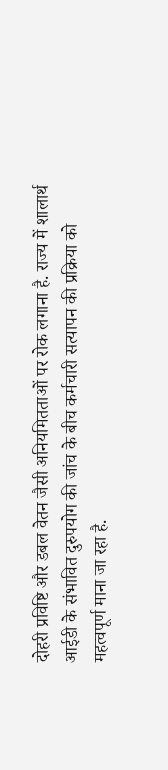दोहरी प्रविष्टि और डबल वेतन जैसी अनियमितताओं पर रोक लगाना है. राज्य में शालार्थ आईडी के संभावित दुरुपयोग की जांच के बीच कर्मचारी सत्यापन की प्रक्रिया को महत्वपूर्ण माना जा रहा है.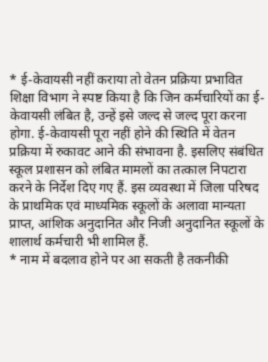* ई-केवायसी नहीं कराया तो वेतन प्रक्रिया प्रभावित
शिक्षा विभाग ने स्पष्ट किया है कि जिन कर्मचारियों का ई-केवायसी लंबित है, उन्हें इसे जल्द से जल्द पूरा करना होगा. ई-केवायसी पूरा नहीं होने की स्थिति में वेतन प्रक्रिया में रुकावट आने की संभावना है. इसलिए संबंधित स्कूल प्रशासन को लंबित मामलों का तत्काल निपटारा करने के निर्देश दिए गए हैं. इस व्यवस्था में जिला परिषद के प्राथमिक एवं माध्यमिक स्कूलों के अलावा मान्यता प्राप्त, आंशिक अनुदानित और निजी अनुदानित स्कूलों के शालार्थ कर्मचारी भी शामिल हैं.
* नाम में बदलाव होने पर आ सकती है तकनीकी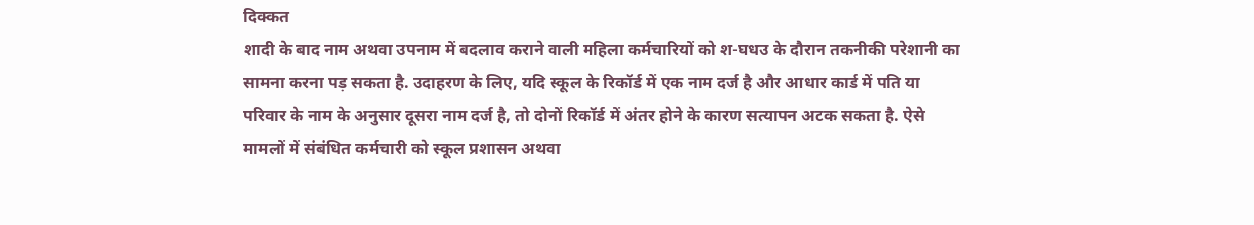दिक्कत
शादी के बाद नाम अथवा उपनाम में बदलाव कराने वाली महिला कर्मचारियों को श-घधउ के दौरान तकनीकी परेशानी का सामना करना पड़ सकता है. उदाहरण के लिए, यदि स्कूल के रिकॉर्ड में एक नाम दर्ज है और आधार कार्ड में पति या परिवार के नाम के अनुसार दूसरा नाम दर्ज है, तो दोनों रिकॉर्ड में अंतर होने के कारण सत्यापन अटक सकता है. ऐसे मामलों में संबंधित कर्मचारी को स्कूल प्रशासन अथवा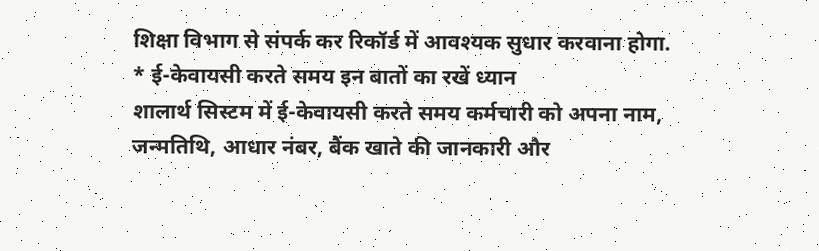शिक्षा विभाग से संपर्क कर रिकॉर्ड में आवश्यक सुधार करवाना होगा.
* ई-केवायसी करते समय इन बातों का रखें ध्यान
शालार्थ सिस्टम में ई-केवायसी करते समय कर्मचारी को अपना नाम, जन्मतिथि, आधार नंबर, बैंक खाते की जानकारी और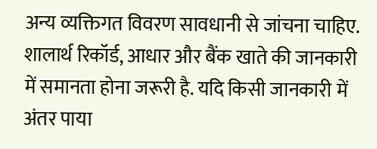अन्य व्यक्तिगत विवरण सावधानी से जांचना चाहिए. शालार्थ रिकॉर्ड, आधार और बैंक खाते की जानकारी में समानता होना जरूरी है. यदि किसी जानकारी में अंतर पाया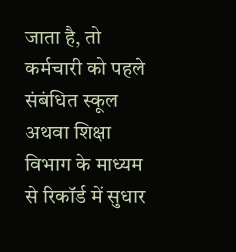जाता है, तो कर्मचारी को पहले संबंधित स्कूल अथवा शिक्षा विभाग के माध्यम से रिकॉर्ड में सुधार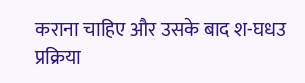कराना चाहिए और उसके बाद श-घधउ प्रक्रिया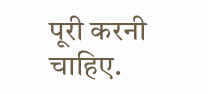पूरी करनी चाहिए.